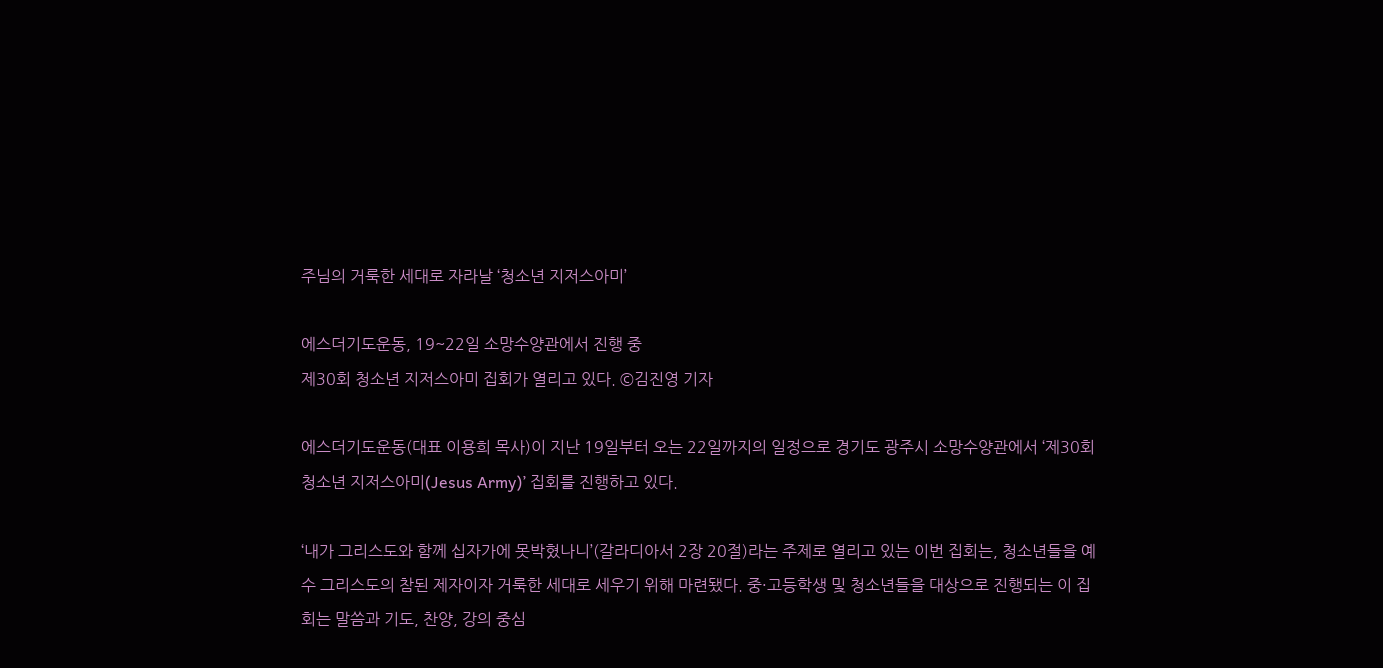주님의 거룩한 세대로 자라날 ‘청소년 지저스아미’

에스더기도운동, 19~22일 소망수양관에서 진행 중
제30회 청소년 지저스아미 집회가 열리고 있다. ©김진영 기자

에스더기도운동(대표 이용희 목사)이 지난 19일부터 오는 22일까지의 일정으로 경기도 광주시 소망수양관에서 ‘제30회 청소년 지저스아미(Jesus Army)’ 집회를 진행하고 있다.

‘내가 그리스도와 함께 십자가에 못박혔나니’(갈라디아서 2장 20절)라는 주제로 열리고 있는 이번 집회는, 청소년들을 예수 그리스도의 참된 제자이자 거룩한 세대로 세우기 위해 마련됐다. 중·고등학생 및 청소년들을 대상으로 진행되는 이 집회는 말씀과 기도, 찬양, 강의 중심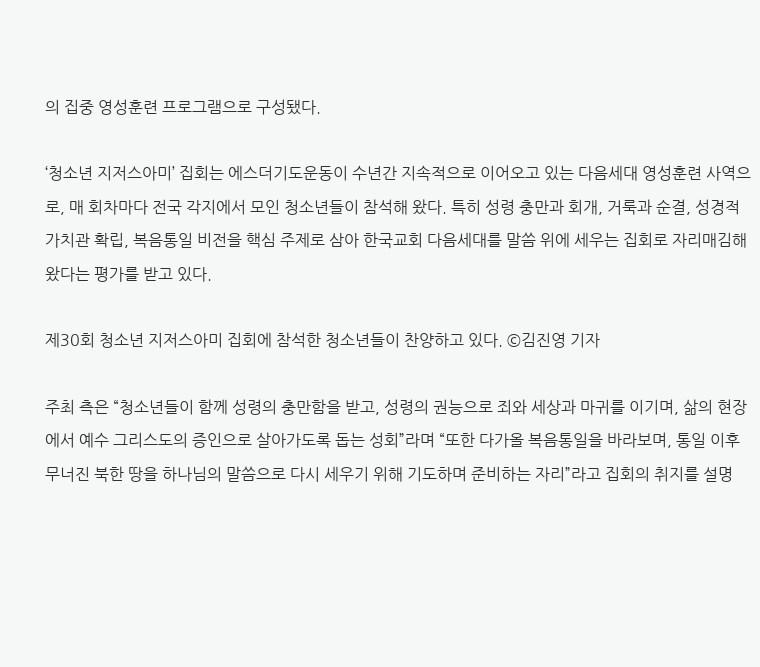의 집중 영성훈련 프로그램으로 구성됐다.

‘청소년 지저스아미’ 집회는 에스더기도운동이 수년간 지속적으로 이어오고 있는 다음세대 영성훈련 사역으로, 매 회차마다 전국 각지에서 모인 청소년들이 참석해 왔다. 특히 성령 충만과 회개, 거룩과 순결, 성경적 가치관 확립, 복음통일 비전을 핵심 주제로 삼아 한국교회 다음세대를 말씀 위에 세우는 집회로 자리매김해 왔다는 평가를 받고 있다.

제30회 청소년 지저스아미 집회에 참석한 청소년들이 찬양하고 있다. ©김진영 기자

주최 측은 “청소년들이 함께 성령의 충만함을 받고, 성령의 권능으로 죄와 세상과 마귀를 이기며, 삶의 현장에서 예수 그리스도의 증인으로 살아가도록 돕는 성회”라며 “또한 다가올 복음통일을 바라보며, 통일 이후 무너진 북한 땅을 하나님의 말씀으로 다시 세우기 위해 기도하며 준비하는 자리”라고 집회의 취지를 설명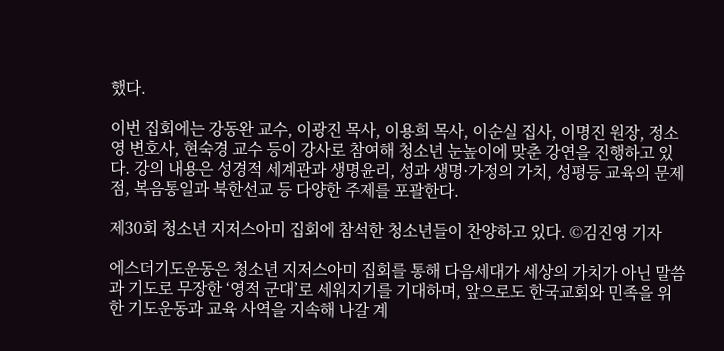했다.

이번 집회에는 강동완 교수, 이광진 목사, 이용희 목사, 이순실 집사, 이명진 원장, 정소영 변호사, 현숙경 교수 등이 강사로 참여해 청소년 눈높이에 맞춘 강연을 진행하고 있다. 강의 내용은 성경적 세계관과 생명윤리, 성과 생명·가정의 가치, 성평등 교육의 문제점, 복음통일과 북한선교 등 다양한 주제를 포괄한다.

제30회 청소년 지저스아미 집회에 참석한 청소년들이 찬양하고 있다. ©김진영 기자

에스더기도운동은 청소년 지저스아미 집회를 통해 다음세대가 세상의 가치가 아닌 말씀과 기도로 무장한 ‘영적 군대’로 세워지기를 기대하며, 앞으로도 한국교회와 민족을 위한 기도운동과 교육 사역을 지속해 나갈 계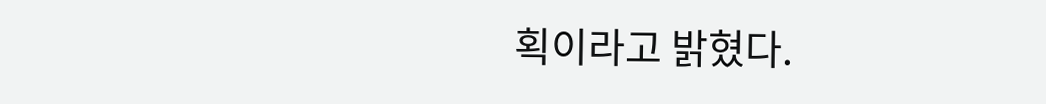획이라고 밝혔다.